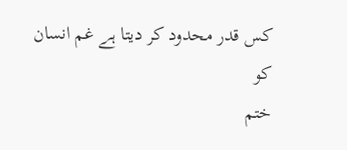کس قدر محدود کر دیتا ہے غم انسان کو
ختم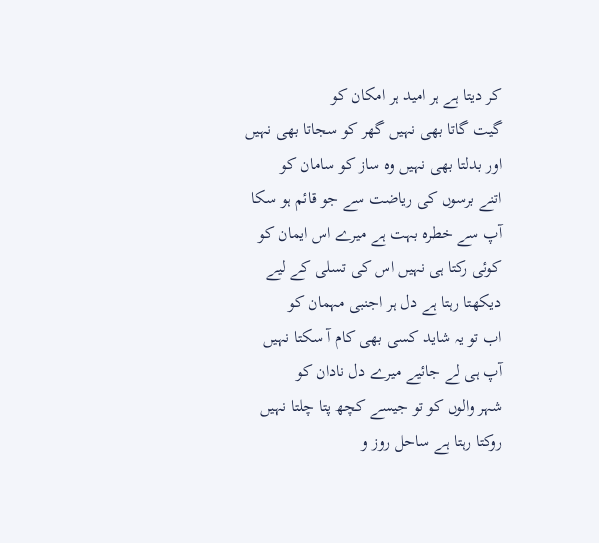کر دیتا ہے ہر امید ہر امکان کو
گیت گاتا بھی نہیں گھر کو سجاتا بھی نہیں
اور بدلتا بھی نہیں وہ ساز کو سامان کو
اتنے برسوں کی ریاضت سے جو قائم ہو سکا
آپ سے خطرہ بہت ہے میرے اس ایمان کو
کوئی رکتا ہی نہیں اس کی تسلی کے لیے
دیکھتا رہتا ہے دل ہر اجنبی مہمان کو
اب تو یہ شاید کسی بھی کام آ سکتا نہیں
آپ ہی لے جائیے میرے دل نادان کو
شہر والوں کو تو جیسے کچھ پتا چلتا نہیں
روکتا رہتا ہے ساحل روز و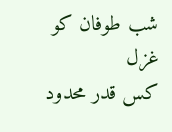شب طوفان کو
غزل
کس قدر محدود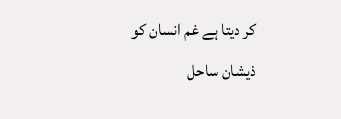کر دیتا ہے غم انسان کو
ذیشان ساحل